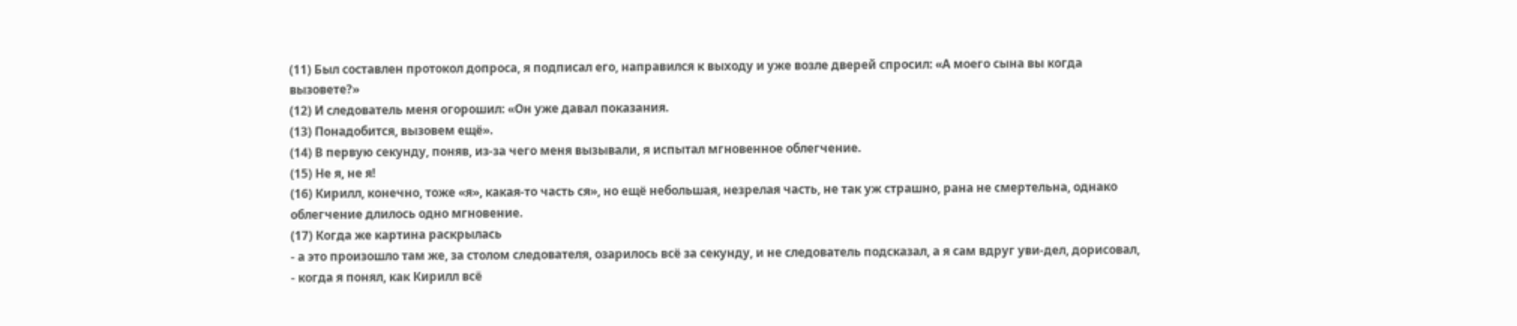(11) Был составлен протокол допроса, я подписал его, направился к выходу и уже возле дверей спросил: «А моего сына вы когда вызовете?»
(12) И следователь меня огорошил: «Он уже давал показания.
(13) Понадобится, вызовем ещё».
(14) В первую секунду, поняв, из-за чего меня вызывали, я испытал мгновенное облегчение.
(15) Не я, не я!
(16) Кирилл, конечно, тоже «я», какая-то часть ся», но ещё небольшая, незрелая часть, не так уж страшно, рана не смертельна, однако облегчение длилось одно мгновение.
(17) Когда же картина раскрылась
- а это произошло там же, за столом следователя, озарилось всё за секунду, и не следователь подсказал, а я сам вдруг уви-дел, дорисовал,
- когда я понял, как Кирилл всё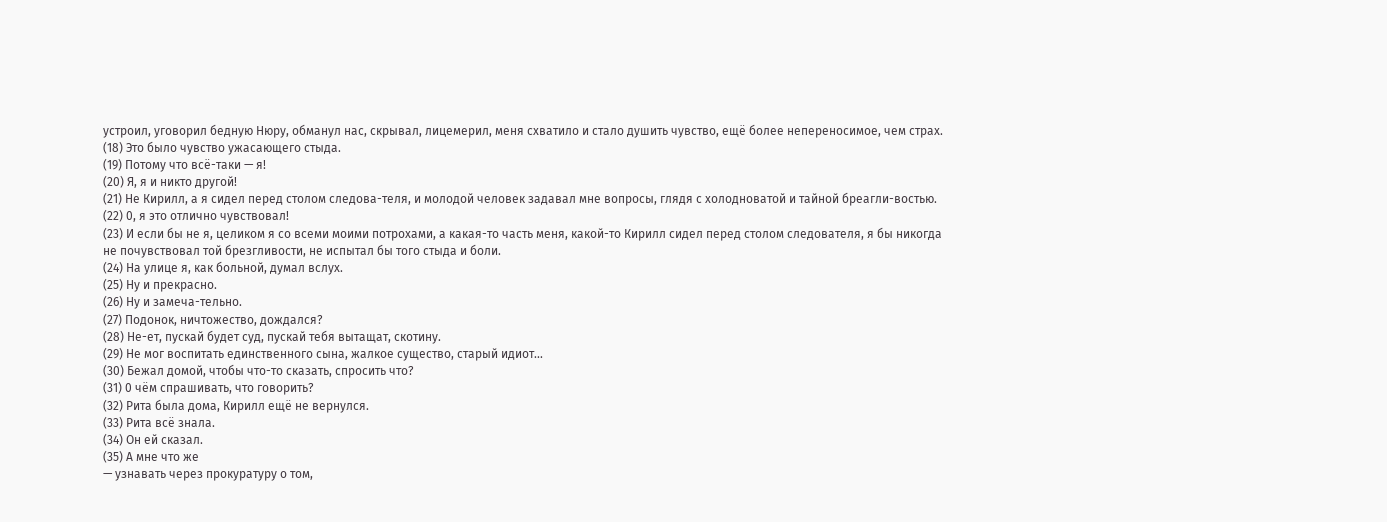устроил, уговорил бедную Нюру, обманул нас, скрывал, лицемерил, меня схватило и стало душить чувство, ещё более непереносимое, чем страх.
(18) Это было чувство ужасающего стыда.
(19) Потому что всё-таки — я!
(20) Я, я и никто другой!
(21) Не Кирилл, а я сидел перед столом следова-теля, и молодой человек задавал мне вопросы, глядя с холодноватой и тайной бреагли-востью.
(22) 0, я это отлично чувствовал!
(23) И если бы не я, целиком я со всеми моими потрохами, а какая-то часть меня, какой-то Кирилл сидел перед столом следователя, я бы никогда не почувствовал той брезгливости, не испытал бы того стыда и боли.
(24) На улице я, как больной, думал вслух.
(25) Ну и прекрасно.
(26) Ну и замеча-тельно.
(27) Подонок, ничтожество, дождался?
(28) Не-ет, пускай будет суд, пускай тебя вытащат, скотину.
(29) Не мог воспитать единственного сына, жалкое существо, старый идиот...
(30) Бежал домой, чтобы что-то сказать, спросить что?
(31) 0 чём спрашивать, что говорить?
(32) Рита была дома, Кирилл ещё не вернулся.
(33) Рита всё знала.
(34) Он ей сказал.
(35) А мне что же
— узнавать через прокуратуру о том,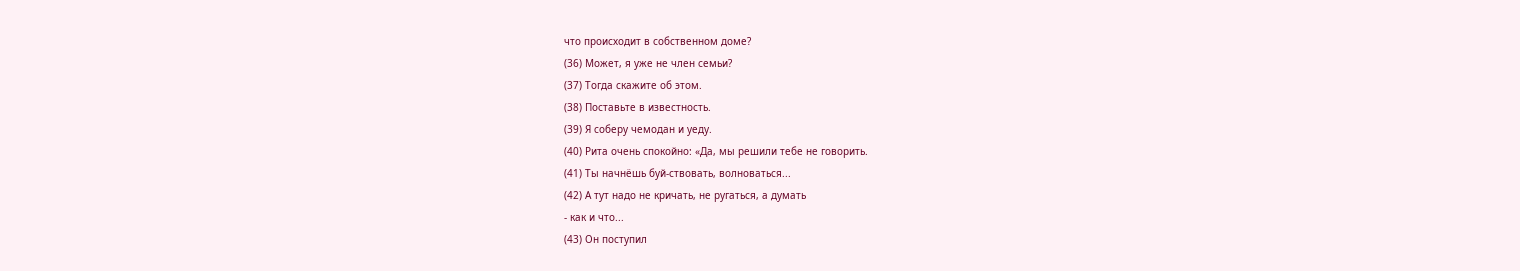что происходит в собственном доме?
(36) Может, я уже не член семьи?
(37) Тогда скажите об этом.
(38) Поставьте в известность.
(39) Я соберу чемодан и уеду.
(40) Рита очень спокойно: «Да, мы решили тебе не говорить.
(41) Ты начнёшь буй-ствовать, волноваться...
(42) А тут надо не кричать, не ругаться, а думать
- как и что...
(43) Он поступил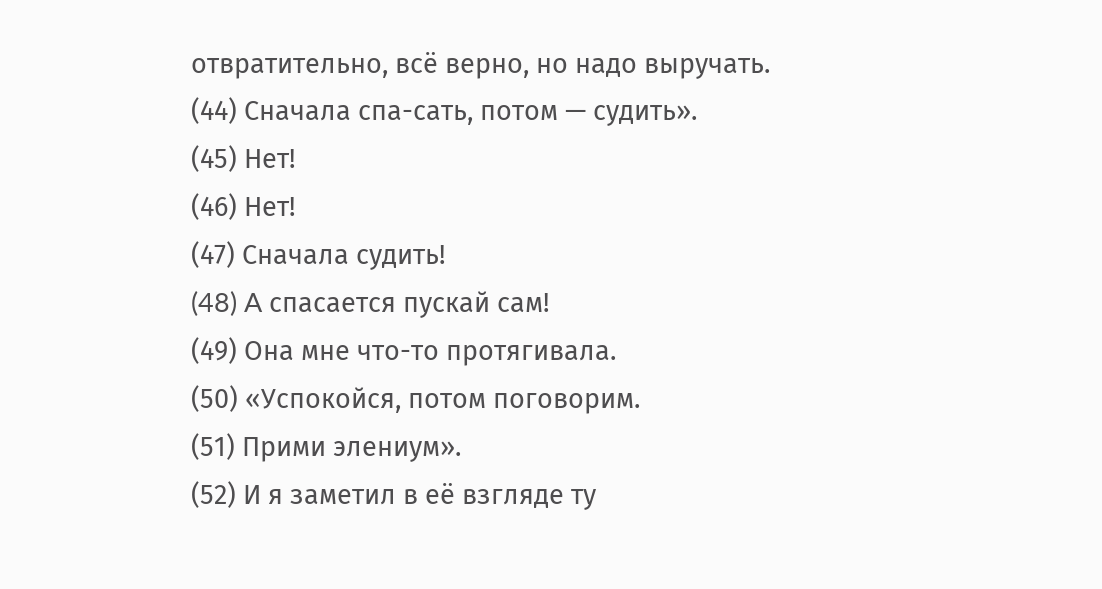отвратительно, всё верно, но надо выручать.
(44) Сначала спа-сать, потом — судить».
(45) Нет!
(46) Нет!
(47) Сначала судить!
(48) A спасается пускай сам!
(49) Она мне что-то протягивала.
(50) «Успокойся, потом поговорим.
(51) Прими элениум».
(52) И я заметил в её взгляде ту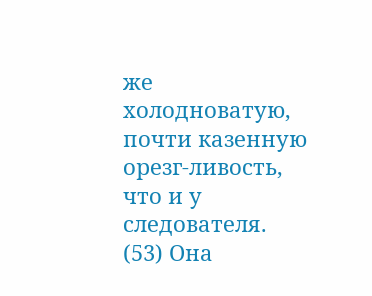же холодноватую, почти казенную орезг-ливость, что и у следователя.
(53) Она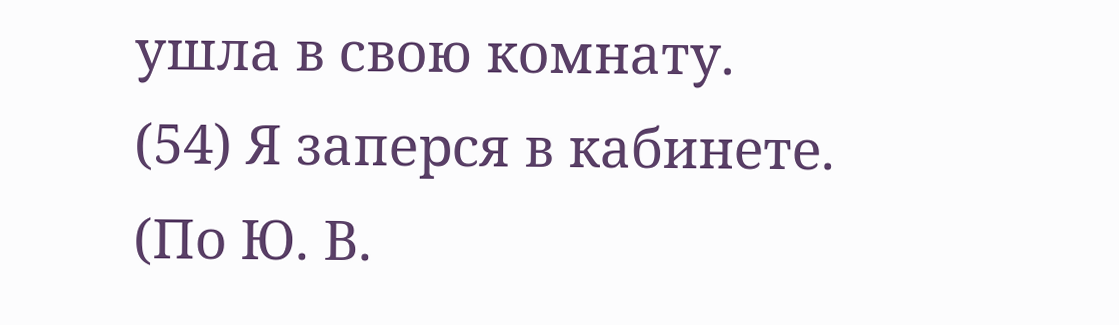ушла в свою комнату.
(54) Я заперся в кабинете.
(По Ю. В.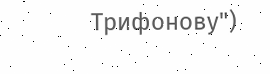Трифонову")